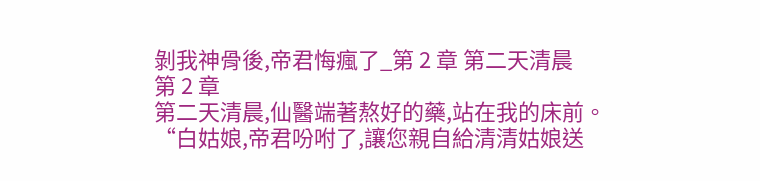剝我神骨後,帝君悔瘋了_第 2 章 第二天清晨
第 2 章
第二天清晨,仙醫端著熬好的藥,站在我的床前。
“白姑娘,帝君吩咐了,讓您親自給清清姑娘送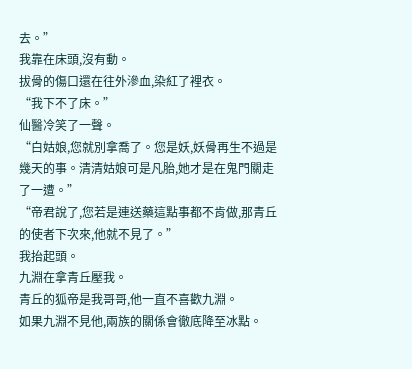去。”
我靠在床頭,沒有動。
拔骨的傷口還在往外滲血,染紅了裡衣。
“我下不了床。”
仙醫冷笑了一聲。
“白姑娘,您就別拿喬了。您是妖,妖骨再生不過是幾天的事。清清姑娘可是凡胎,她才是在鬼門關走了一遭。”
“帝君說了,您若是連送藥這點事都不肯做,那青丘的使者下次來,他就不見了。”
我抬起頭。
九淵在拿青丘壓我。
青丘的狐帝是我哥哥,他一直不喜歡九淵。
如果九淵不見他,兩族的關係會徹底降至冰點。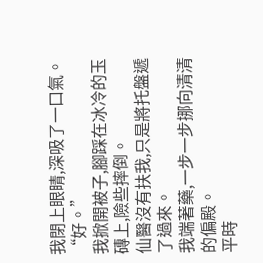我閉上眼睛,深吸了一口氣。
“好。”
我掀開被子,腳踩在冰冷的玉磚上,險些摔倒。
仙醫沒有扶我,只是將托盤遞了過來。
我端著藥,一步一步挪向清清的偏殿。
平時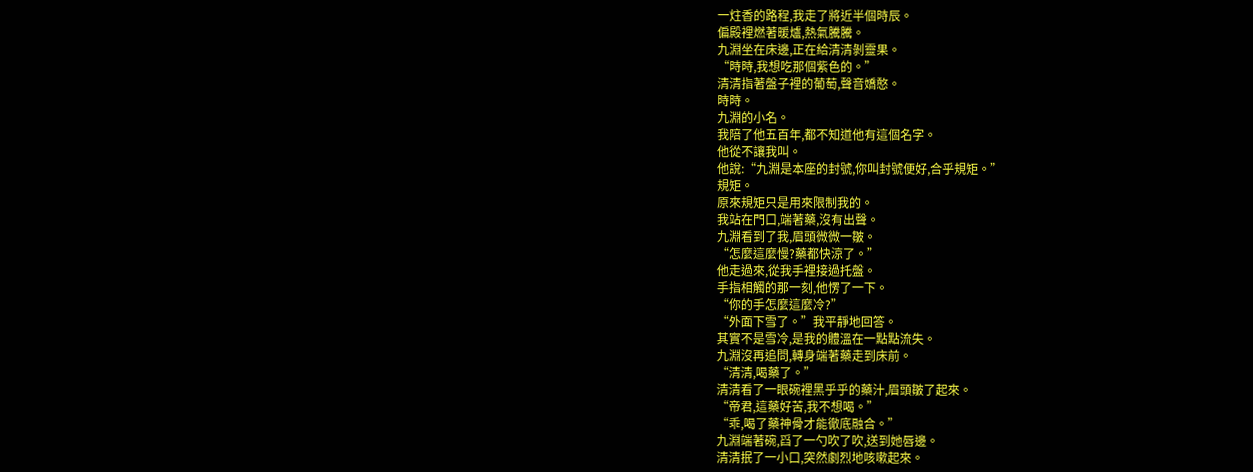一炷香的路程,我走了將近半個時辰。
偏殿裡燃著暖爐,熱氣騰騰。
九淵坐在床邊,正在給清清剝靈果。
“時時,我想吃那個紫色的。”
清清指著盤子裡的葡萄,聲音嬌憨。
時時。
九淵的小名。
我陪了他五百年,都不知道他有這個名字。
他從不讓我叫。
他說:“九淵是本座的封號,你叫封號便好,合乎規矩。”
規矩。
原來規矩只是用來限制我的。
我站在門口,端著藥,沒有出聲。
九淵看到了我,眉頭微微一皺。
“怎麼這麼慢?藥都快涼了。”
他走過來,從我手裡接過托盤。
手指相觸的那一刻,他愣了一下。
“你的手怎麼這麼冷?”
“外面下雪了。”我平靜地回答。
其實不是雪冷,是我的體溫在一點點流失。
九淵沒再追問,轉身端著藥走到床前。
“清清,喝藥了。”
清清看了一眼碗裡黑乎乎的藥汁,眉頭皺了起來。
“帝君,這藥好苦,我不想喝。”
“乖,喝了藥神骨才能徹底融合。”
九淵端著碗,舀了一勺吹了吹,送到她唇邊。
清清抿了一小口,突然劇烈地咳嗽起來。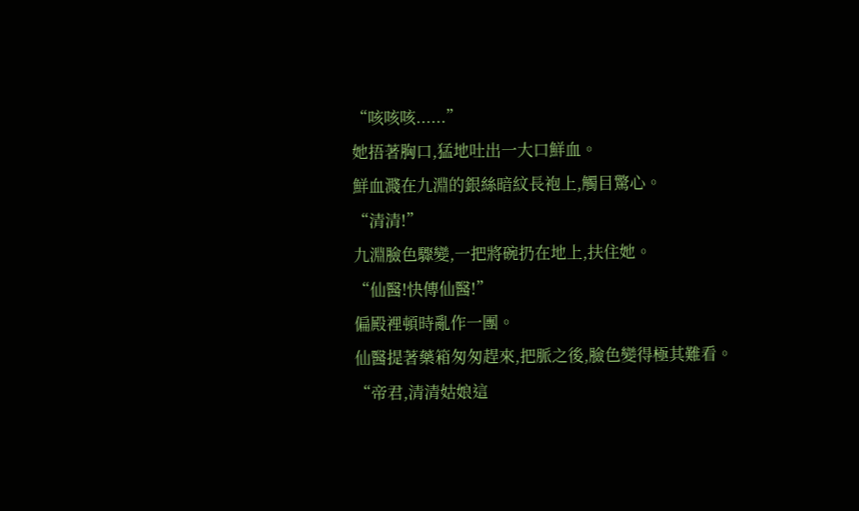“咳咳咳......”
她捂著胸口,猛地吐出一大口鮮血。
鮮血濺在九淵的銀絲暗紋長袍上,觸目驚心。
“清清!”
九淵臉色驟變,一把將碗扔在地上,扶住她。
“仙醫!快傳仙醫!”
偏殿裡頓時亂作一團。
仙醫提著藥箱匆匆趕來,把脈之後,臉色變得極其難看。
“帝君,清清姑娘這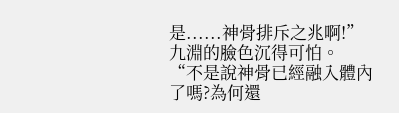是......神骨排斥之兆啊!”
九淵的臉色沉得可怕。
“不是說神骨已經融入體內了嗎?為何還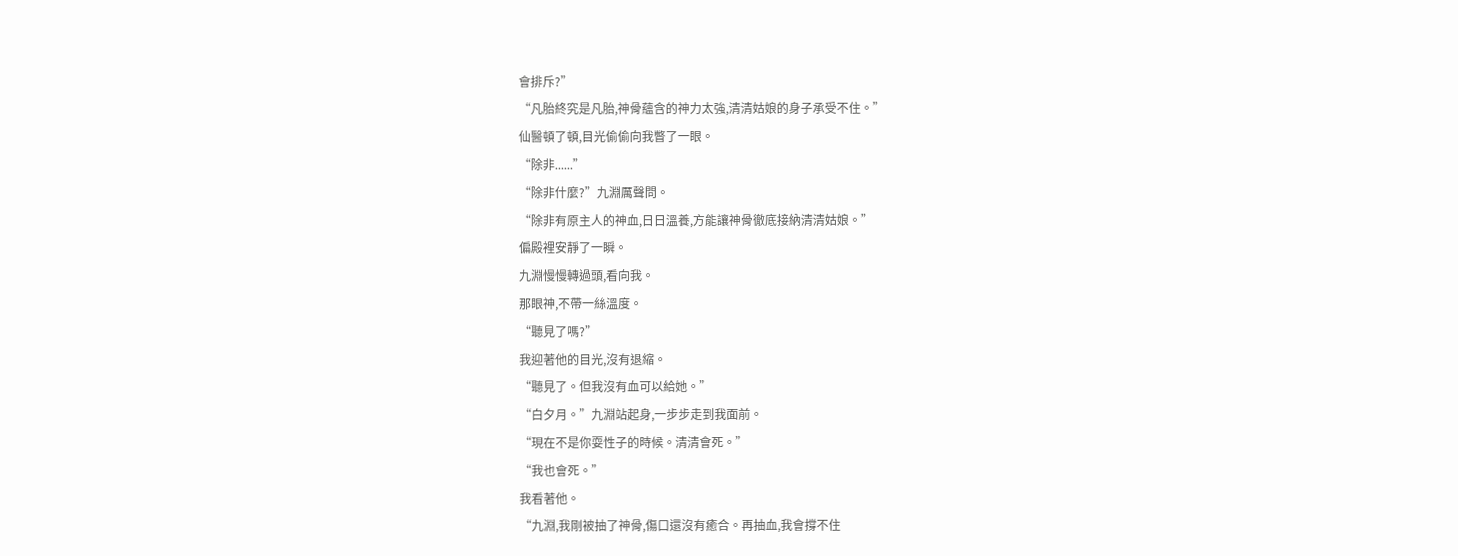會排斥?”
“凡胎終究是凡胎,神骨蘊含的神力太強,清清姑娘的身子承受不住。”
仙醫頓了頓,目光偷偷向我瞥了一眼。
“除非......”
“除非什麼?”九淵厲聲問。
“除非有原主人的神血,日日溫養,方能讓神骨徹底接納清清姑娘。”
偏殿裡安靜了一瞬。
九淵慢慢轉過頭,看向我。
那眼神,不帶一絲溫度。
“聽見了嗎?”
我迎著他的目光,沒有退縮。
“聽見了。但我沒有血可以給她。”
“白夕月。”九淵站起身,一步步走到我面前。
“現在不是你耍性子的時候。清清會死。”
“我也會死。”
我看著他。
“九淵,我剛被抽了神骨,傷口還沒有癒合。再抽血,我會撐不住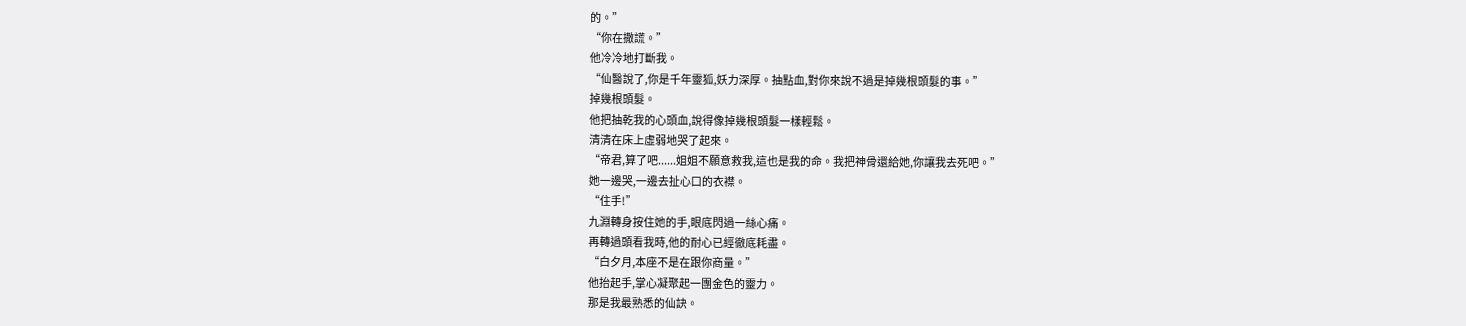的。”
“你在撒謊。”
他冷冷地打斷我。
“仙醫說了,你是千年靈狐,妖力深厚。抽點血,對你來說不過是掉幾根頭髮的事。”
掉幾根頭髮。
他把抽乾我的心頭血,說得像掉幾根頭髮一樣輕鬆。
清清在床上虛弱地哭了起來。
“帝君,算了吧......姐姐不願意救我,這也是我的命。我把神骨還給她,你讓我去死吧。”
她一邊哭,一邊去扯心口的衣襟。
“住手!”
九淵轉身按住她的手,眼底閃過一絲心痛。
再轉過頭看我時,他的耐心已經徹底耗盡。
“白夕月,本座不是在跟你商量。”
他抬起手,掌心凝聚起一團金色的靈力。
那是我最熟悉的仙訣。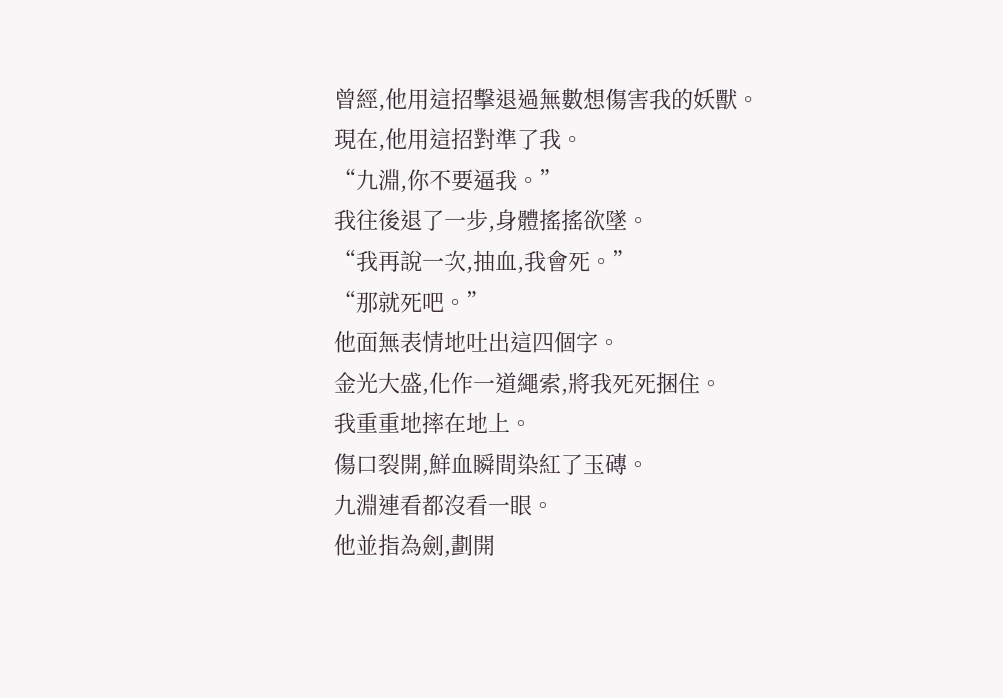曾經,他用這招擊退過無數想傷害我的妖獸。
現在,他用這招對準了我。
“九淵,你不要逼我。”
我往後退了一步,身體搖搖欲墜。
“我再說一次,抽血,我會死。”
“那就死吧。”
他面無表情地吐出這四個字。
金光大盛,化作一道繩索,將我死死捆住。
我重重地摔在地上。
傷口裂開,鮮血瞬間染紅了玉磚。
九淵連看都沒看一眼。
他並指為劍,劃開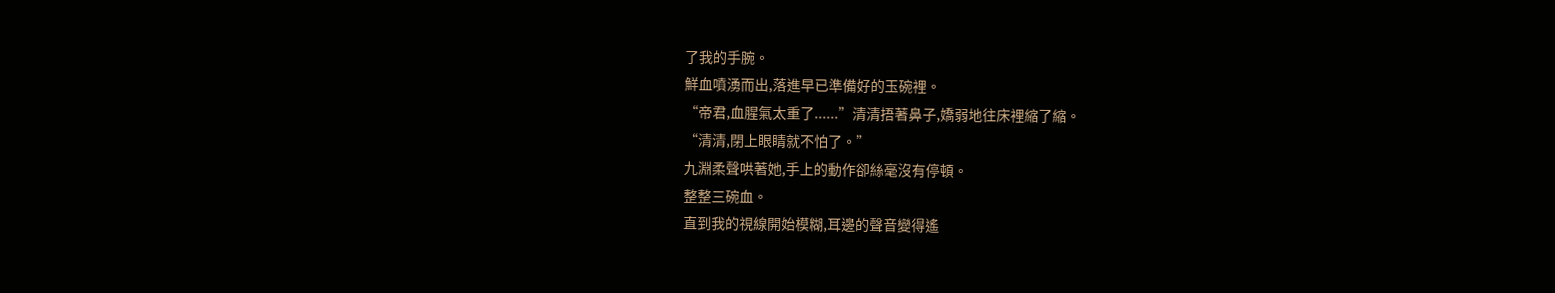了我的手腕。
鮮血噴湧而出,落進早已準備好的玉碗裡。
“帝君,血腥氣太重了......”清清捂著鼻子,嬌弱地往床裡縮了縮。
“清清,閉上眼睛就不怕了。”
九淵柔聲哄著她,手上的動作卻絲毫沒有停頓。
整整三碗血。
直到我的視線開始模糊,耳邊的聲音變得遙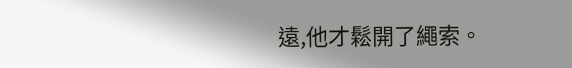遠,他才鬆開了繩索。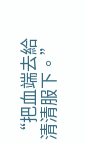“把血端去給清清服下。”